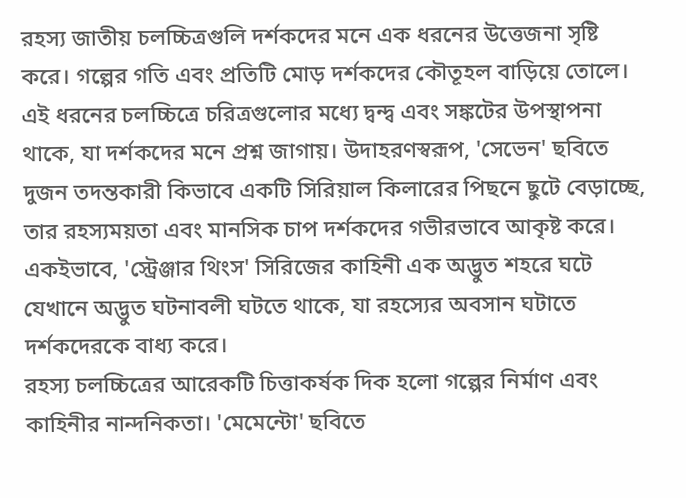রহস্য জাতীয় চলচ্চিত্রগুলি দর্শকদের মনে এক ধরনের উত্তেজনা সৃষ্টি করে। গল্পের গতি এবং প্রতিটি মোড় দর্শকদের কৌতূহল বাড়িয়ে তোলে। এই ধরনের চলচ্চিত্রে চরিত্রগুলোর মধ্যে দ্বন্দ্ব এবং সঙ্কটের উপস্থাপনা থাকে, যা দর্শকদের মনে প্রশ্ন জাগায়। উদাহরণস্বরূপ, 'সেভেন' ছবিতে দুজন তদন্তকারী কিভাবে একটি সিরিয়াল কিলারের পিছনে ছুটে বেড়াচ্ছে, তার রহস্যময়তা এবং মানসিক চাপ দর্শকদের গভীরভাবে আকৃষ্ট করে। একইভাবে, 'স্ট্রেঞ্জার থিংস' সিরিজের কাহিনী এক অদ্ভুত শহরে ঘটে যেখানে অদ্ভুত ঘটনাবলী ঘটতে থাকে, যা রহস্যের অবসান ঘটাতে দর্শকদেরকে বাধ্য করে।
রহস্য চলচ্চিত্রের আরেকটি চিত্তাকর্ষক দিক হলো গল্পের নির্মাণ এবং কাহিনীর নান্দনিকতা। 'মেমেন্টো' ছবিতে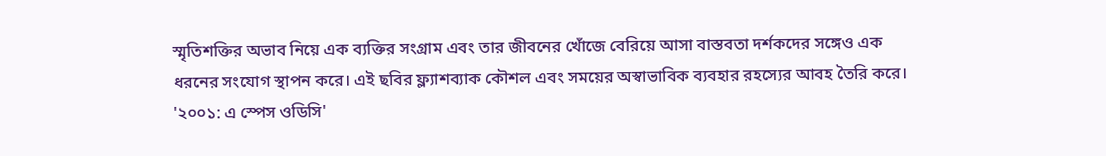স্মৃতিশক্তির অভাব নিয়ে এক ব্যক্তির সংগ্রাম এবং তার জীবনের খোঁজে বেরিয়ে আসা বাস্তবতা দর্শকদের সঙ্গেও এক ধরনের সংযোগ স্থাপন করে। এই ছবির ফ্ল্যাশব্যাক কৌশল এবং সময়ের অস্বাভাবিক ব্যবহার রহস্যের আবহ তৈরি করে। '২০০১: এ স্পেস ওডিসি'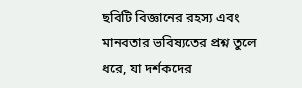ছবিটি বিজ্ঞানের রহস্য এবং মানবতার ভবিষ্যতের প্রশ্ন তুলে ধরে, যা দর্শকদের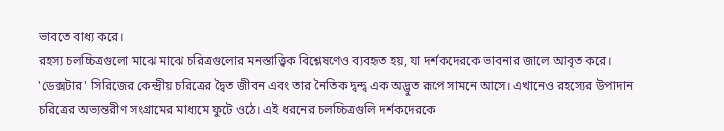ভাবতে বাধ্য করে।
রহস্য চলচ্চিত্রগুলো মাঝে মাঝে চরিত্রগুলোর মনস্তাত্ত্বিক বিশ্লেষণেও ব্যবহৃত হয়, যা দর্শকদেরকে ভাবনার জালে আবৃত করে। 'ডেক্সটার' সিরিজের কেন্দ্রীয় চরিত্রের দ্বৈত জীবন এবং তার নৈতিক দ্বন্দ্ব এক অদ্ভুত রূপে সামনে আসে। এখানেও রহস্যের উপাদান চরিত্রের অভ্যন্তরীণ সংগ্রামের মাধ্যমে ফুটে ওঠে। এই ধরনের চলচ্চিত্রগুলি দর্শকদেরকে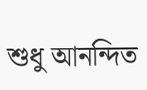শুধু আনন্দিত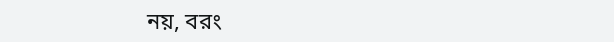নয়, বরং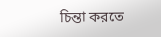চিন্তা করতে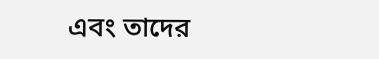এবং তাদের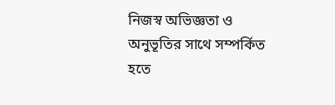নিজস্ব অভিজ্ঞতা ও অনুভূতির সাথে সম্পর্কিত হতে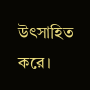উৎসাহিত করে।